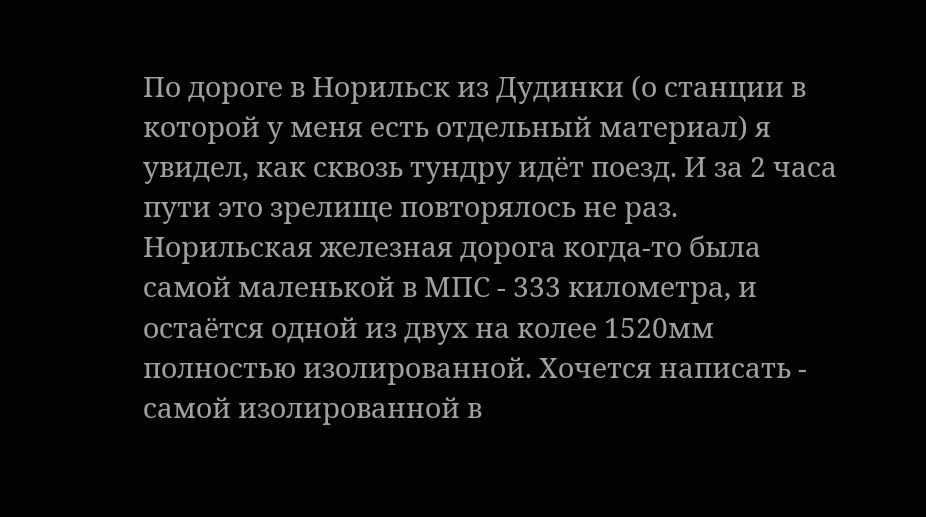По дороге в Норильск из Дудинки (о станции в которой у меня есть отдельный материал) я увидел, как сквозь тундру идёт поезд. И за 2 часа пути это зрелище повторялось не раз.
Норильская железная дорога когда-то была самой маленькой в МПС - 333 километра, и остаётся одной из двух на колее 1520мм полностью изолированной. Хочется написать - самой изолированной в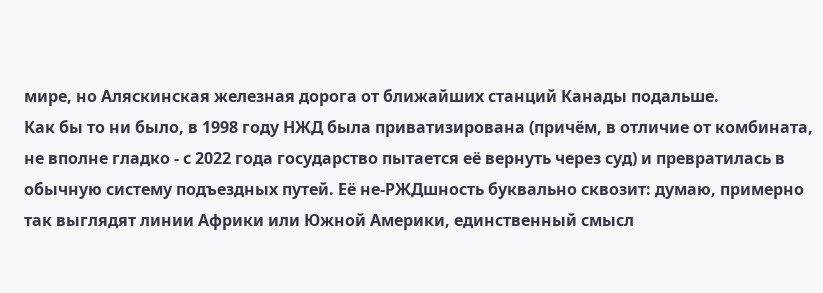мире, но Аляскинская железная дорога от ближайших станций Канады подальше.
Как бы то ни было, в 1998 году НЖД была приватизирована (причём, в отличие от комбината, не вполне гладко - с 2022 года государство пытается её вернуть через суд) и превратилась в обычную систему подъездных путей. Её не-РЖДшность буквально сквозит: думаю, примерно так выглядят линии Африки или Южной Америки, единственный смысл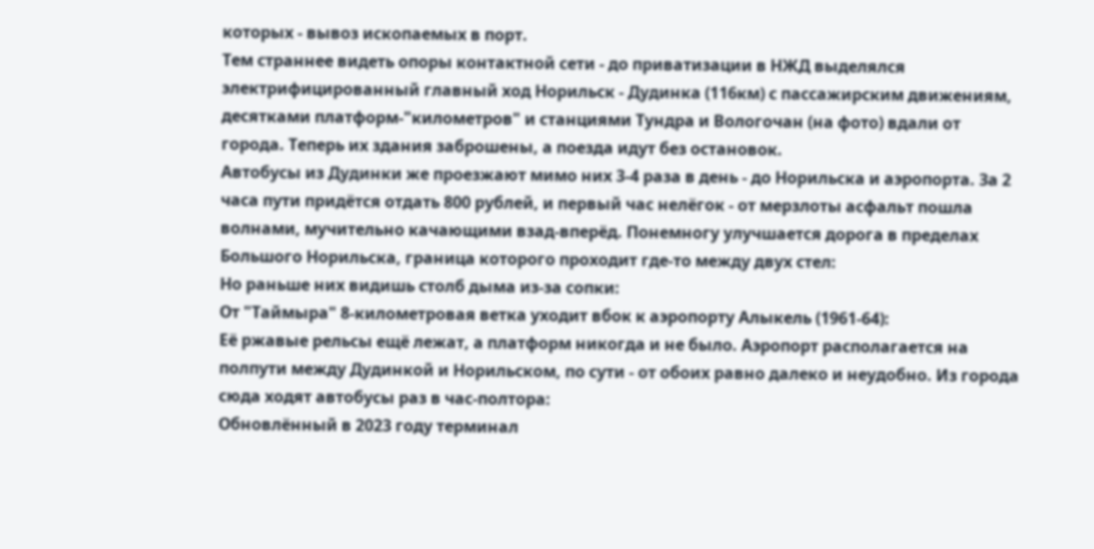которых - вывоз ископаемых в порт.
Тем страннее видеть опоры контактной сети - до приватизации в НЖД выделялся электрифицированный главный ход Норильск - Дудинка (116км) с пассажирским движениям, десятками платформ-"километров" и станциями Тундра и Вологочан (на фото) вдали от города. Теперь их здания заброшены, а поезда идут без остановок.
Автобусы из Дудинки же проезжают мимо них 3-4 раза в день - до Норильска и аэропорта. За 2 часа пути придётся отдать 800 рублей, и первый час нелёгок - от мерзлоты асфальт пошла волнами, мучительно качающими взад-вперёд. Понемногу улучшается дорога в пределах Большого Норильска, граница которого проходит где-то между двух стел:
Но раньше них видишь столб дыма из-за сопки:
От "Таймыра" 8-километровая ветка уходит вбок к аэропорту Алыкель (1961-64):
Её ржавые рельсы ещё лежат, а платформ никогда и не было. Аэропорт располагается на полпути между Дудинкой и Норильском, по сути - от обоих равно далеко и неудобно. Из города сюда ходят автобусы раз в час-полтора:
Обновлённый в 2023 году терминал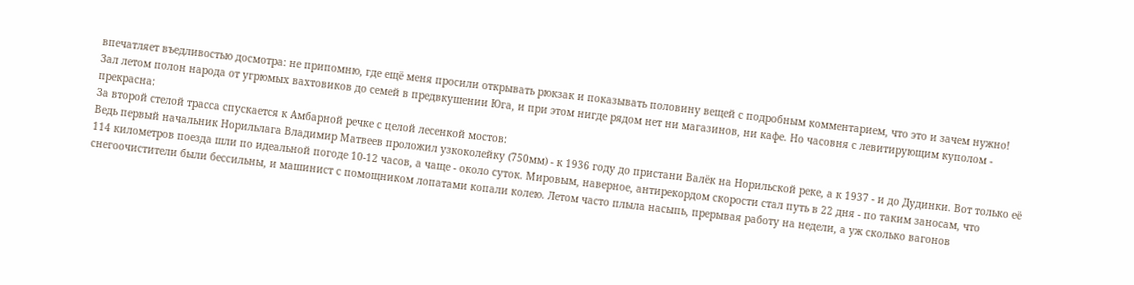впечатляет въедливостью досмотра: не припомню, где ещё меня просили открывать рюкзак и показывать половину вещей с подробным комментарием, что это и зачем нужно!
Зал летом полон народа от угрюмых вахтовиков до семей в предвкушении Юга, и при этом нигде рядом нет ни магазинов, ни кафе. Но часовня с левитирующим куполом - прекрасна:
За второй стелой трасса спускается к Амбарной речке с целой лесенкой мостов:
Ведь первый начальник Норильлага Владимир Матвеев проложил узкоколейку (750мм) - к 1936 году до пристани Валёк на Норильской реке, а к 1937 - и до Дудинки. Вот только её 114 километров поезда шли по идеальной погоде 10-12 часов, а чаще - около суток. Мировым, наверное, антирекордом скорости стал путь в 22 дня - по таким заносам, что снегоочистители были бессильны, и машинист с помощником лопатами копали колею. Летом часто плыла насыпь, прерывая работу на недели, а уж сколько вагонов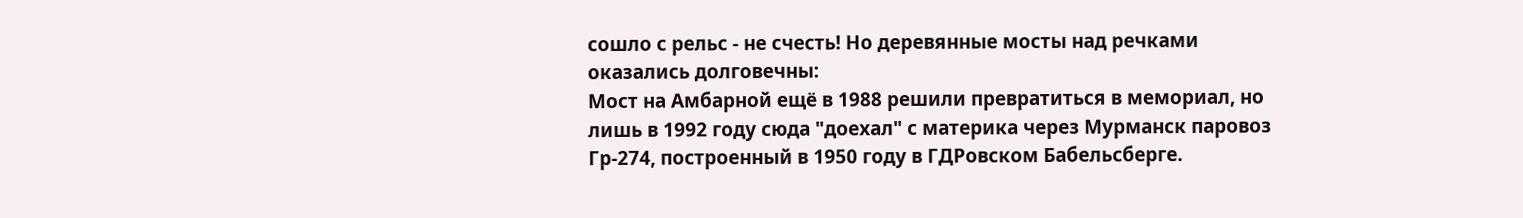сошло с рельс - не счесть! Но деревянные мосты над речками оказались долговечны:
Мост на Амбарной ещё в 1988 решили превратиться в мемориал, но лишь в 1992 году сюда "доехал" с материка через Мурманск паровоз Гр-274, построенный в 1950 году в ГДРовском Бабельсберге.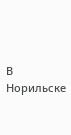В Норильске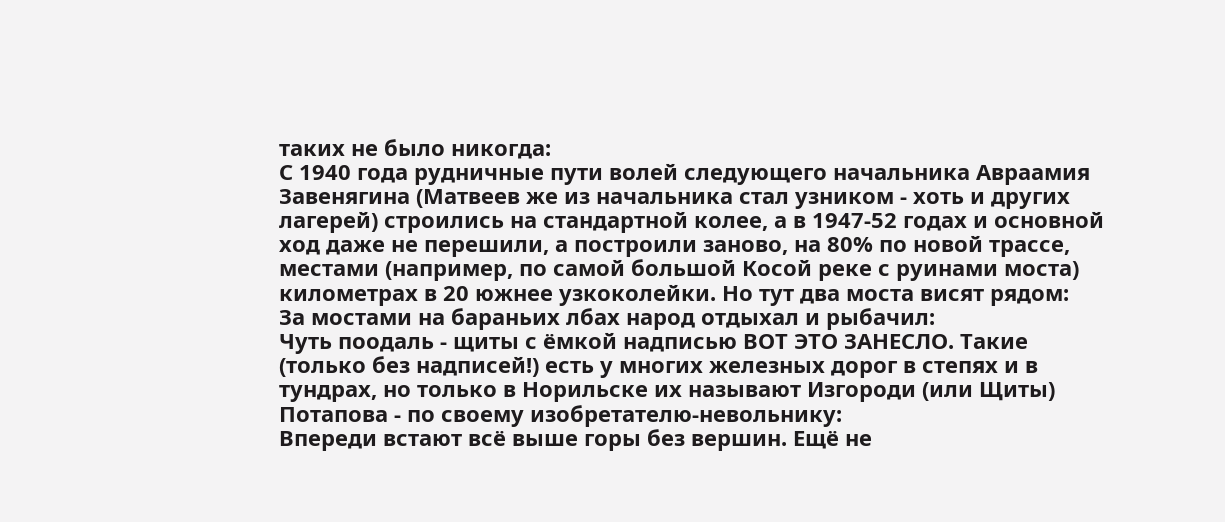таких не было никогда:
С 1940 года рудничные пути волей следующего начальника Авраамия Завенягина (Матвеев же из начальника стал узником - хоть и других лагерей) строились на стандартной колее, а в 1947-52 годах и основной ход даже не перешили, а построили заново, на 80% по новой трассе, местами (например, по самой большой Косой реке с руинами моста) километрах в 20 южнее узкоколейки. Но тут два моста висят рядом:
За мостами на бараньих лбах народ отдыхал и рыбачил:
Чуть поодаль - щиты с ёмкой надписью ВОТ ЭТО ЗАНЕСЛО. Такие (только без надписей!) есть у многих железных дорог в степях и в тундрах, но только в Норильске их называют Изгороди (или Щиты) Потапова - по своему изобретателю-невольнику:
Впереди встают всё выше горы без вершин. Ещё не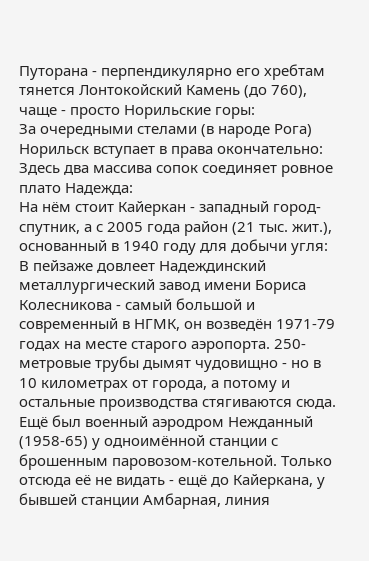Путорана - перпендикулярно его хребтам тянется Лонтокойский Камень (до 760), чаще - просто Норильские горы:
За очередными стелами (в народе Рога) Норильск вступает в права окончательно:
Здесь два массива сопок соединяет ровное плато Надежда:
На нём стоит Кайеркан - западный город-спутник, а с 2005 года район (21 тыс. жит.), основанный в 1940 году для добычи угля:
В пейзаже довлеет Надеждинский металлургический завод имени Бориса Колесникова - самый большой и современный в НГМК, он возведён 1971-79 годах на месте старого аэропорта. 250-метровые трубы дымят чудовищно - но в 10 километрах от города, а потому и остальные производства стягиваются сюда.
Ещё был военный аэродром Нежданный (1958-65) у одноимённой станции с брошенным паровозом-котельной. Только отсюда её не видать - ещё до Кайеркана, у бывшей станции Амбарная, линия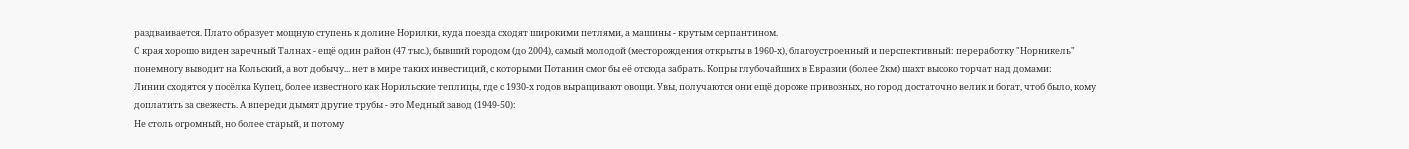раздваивается. Плато образует мощную ступень к долине Норилки, куда поезда сходят широкими петлями, а машины - крутым серпантином.
С края хорошо виден заречный Талнах - ещё один район (47 тыс.), бывший городом (до 2004), самый молодой (месторождения открыты в 1960-х), благоустроенный и перспективный: переработку "Норникель" понемногу выводит на Кольский, а вот добычу... нет в мире таких инвестиций, с которыми Потанин смог бы её отсюда забрать. Копры глубочайших в Евразии (более 2км) шахт высоко торчат над домами:
Линии сходятся у посёлка Купец, более известного как Норильские теплицы, где с 1930-х годов выращивают овощи. Увы, получаются они ещё дороже привозных, но город достаточно велик и богат, чтоб было, кому доплатить за свежесть. А впереди дымят другие трубы - это Медный завод (1949-50):
Не столь огромный, но более старый, и потому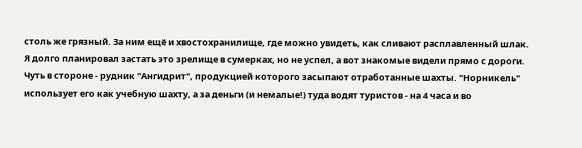столь же грязный. За ним ещё и хвостохранилище, где можно увидеть, как сливают расплавленный шлак. Я долго планировал застать это зрелище в сумерках, но не успел, а вот знакомые видели прямо с дороги.
Чуть в стороне - рудник "Ангидрит", продукцией которого засыпают отработанные шахты. "Норникель" использует его как учебную шахту, а за деньги (и немалые!) туда водят туристов - на 4 часа и во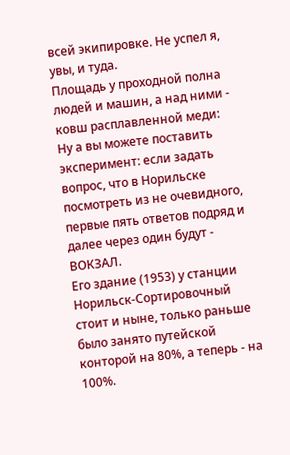всей экипировке. Не успел я, увы, и туда.
Площадь у проходной полна людей и машин, а над ними - ковш расплавленной меди:
Ну а вы можете поставить эксперимент: если задать вопрос, что в Норильске посмотреть из не очевидного, первые пять ответов подряд и далее через один будут - ВОКЗАЛ.
Его здание (1953) у станции Норильск-Сортировочный стоит и ныне, только раньше было занято путейской конторой на 80%, а теперь - на 100%.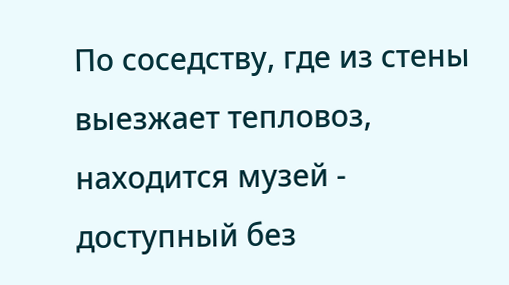По соседству, где из стены выезжает тепловоз, находится музей - доступный без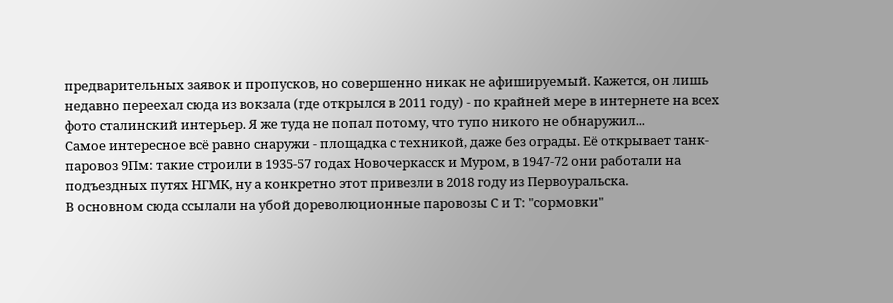предварительных заявок и пропусков, но совершенно никак не афишируемый. Кажется, он лишь недавно переехал сюда из вокзала (где открылся в 2011 году) - по крайней мере в интернете на всех фото сталинский интерьер. Я же туда не попал потому, что тупо никого не обнаружил...
Самое интересное всё равно снаружи - площадка с техникой, даже без ограды. Её открывает танк-паровоз 9Пм: такие строили в 1935-57 годах Новочеркасск и Муром, в 1947-72 они работали на подъездных путях НГМК, ну а конкретно этот привезли в 2018 году из Первоуральска.
В основном сюда ссылали на убой дореволюционные паровозы С и Т: "сормовки"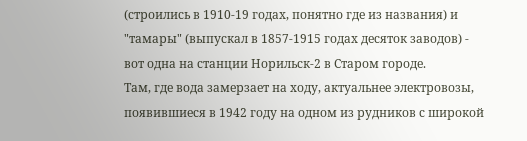(строились в 1910-19 годах, понятно где из названия) и "тамары" (выпускал в 1857-1915 годах десяток заводов) - вот одна на станции Норильск-2 в Старом городе.
Там, где вода замерзает на ходу, актуальнее электровозы, появившиеся в 1942 году на одном из рудников с широкой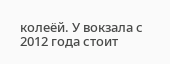колеёй. У вокзала с 2012 года стоит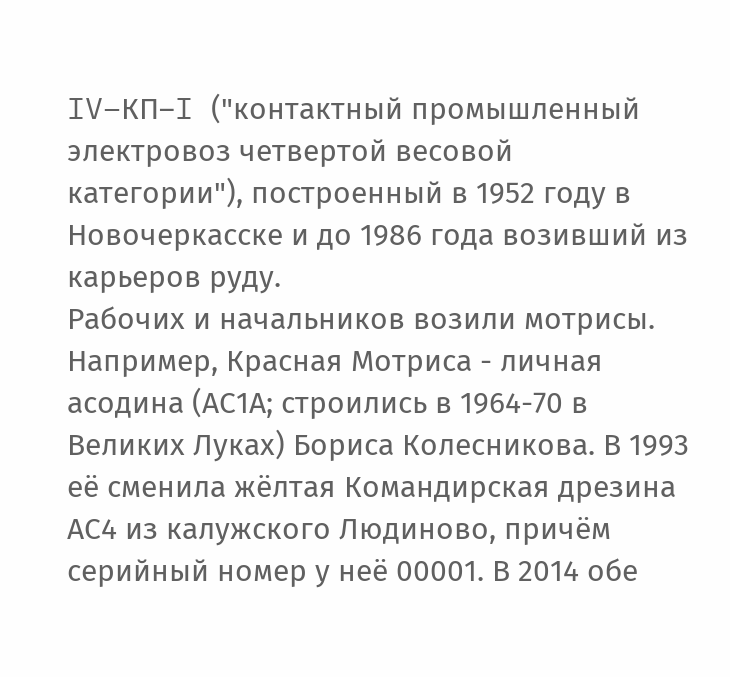IV–КП–I ("контактный промышленный электровоз четвертой весовой категории"), построенный в 1952 году в Новочеркасске и до 1986 года возивший из карьеров руду.
Рабочих и начальников возили мотрисы. Например, Красная Мотриса - личная асодина (АС1А; строились в 1964-70 в Великих Луках) Бориса Колесникова. В 1993 её сменила жёлтая Командирская дрезина АС4 из калужского Людиново, причём серийный номер у неё 00001. В 2014 обе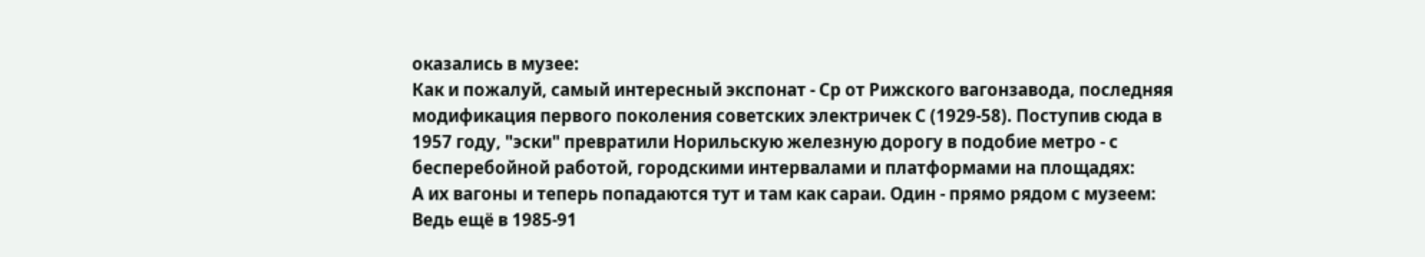оказались в музее:
Как и пожалуй, самый интересный экспонат - Ср от Рижского вагонзавода, последняя модификация первого поколения советских электричек С (1929-58). Поступив сюда в 1957 году, "эски" превратили Норильскую железную дорогу в подобие метро - с бесперебойной работой, городскими интервалами и платформами на площадях:
А их вагоны и теперь попадаются тут и там как сараи. Один - прямо рядом с музеем:
Ведь ещё в 1985-91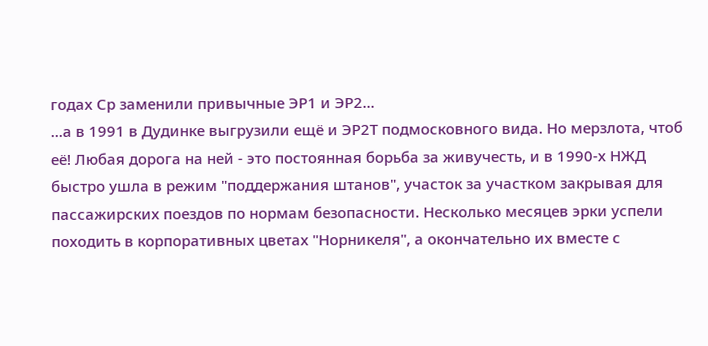годах Ср заменили привычные ЭР1 и ЭР2...
...а в 1991 в Дудинке выгрузили ещё и ЭР2Т подмосковного вида. Но мерзлота, чтоб её! Любая дорога на ней - это постоянная борьба за живучесть, и в 1990-х НЖД быстро ушла в режим "поддержания штанов", участок за участком закрывая для пассажирских поездов по нормам безопасности. Несколько месяцев эрки успели походить в корпоративных цветах "Норникеля", а окончательно их вместе с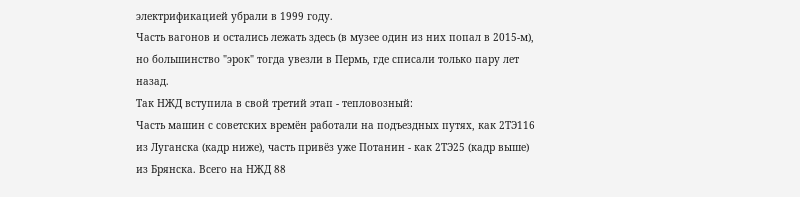электрификацией убрали в 1999 году.
Часть вагонов и остались лежать здесь (в музее один из них попал в 2015-м), но большинство "эрок" тогда увезли в Пермь, где списали только пару лет назад.
Так НЖД вступила в свой третий этап - тепловозный:
Часть машин с советских времён работали на подъездных путях, как 2ТЭ116 из Луганска (кадр ниже), часть привёз уже Потанин - как 2ТЭ25 (кадр выше) из Брянска. Всего на НЖД 88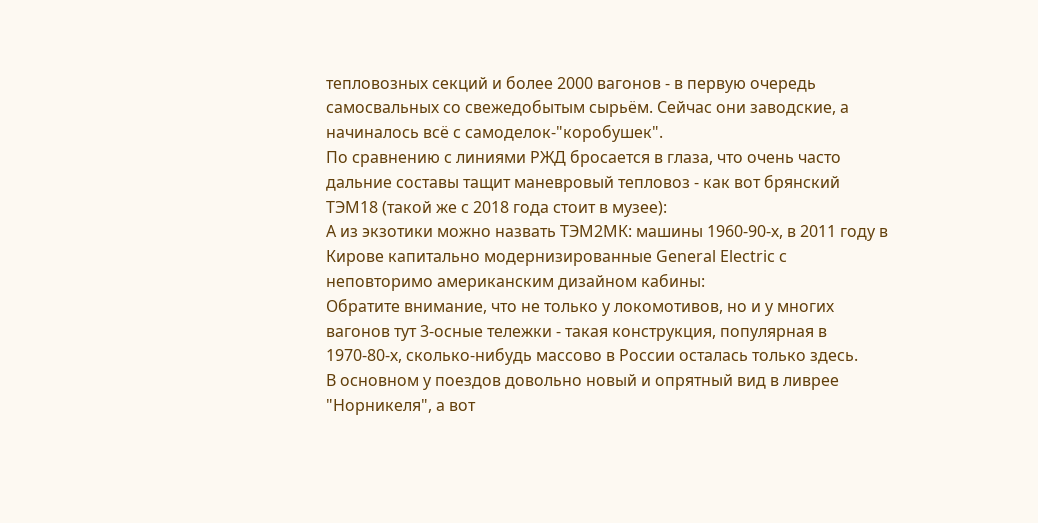тепловозных секций и более 2000 вагонов - в первую очередь самосвальных со свежедобытым сырьём. Сейчас они заводские, а начиналось всё с самоделок-"коробушек".
По сравнению с линиями РЖД бросается в глаза, что очень часто дальние составы тащит маневровый тепловоз - как вот брянский ТЭМ18 (такой же с 2018 года стоит в музее):
А из экзотики можно назвать ТЭМ2МК: машины 1960-90-х, в 2011 году в Кирове капитально модернизированные General Electric с неповторимо американским дизайном кабины:
Обратите внимание, что не только у локомотивов, но и у многих вагонов тут 3-осные тележки - такая конструкция, популярная в 1970-80-х, сколько-нибудь массово в России осталась только здесь.
В основном у поездов довольно новый и опрятный вид в ливрее "Норникеля", а вот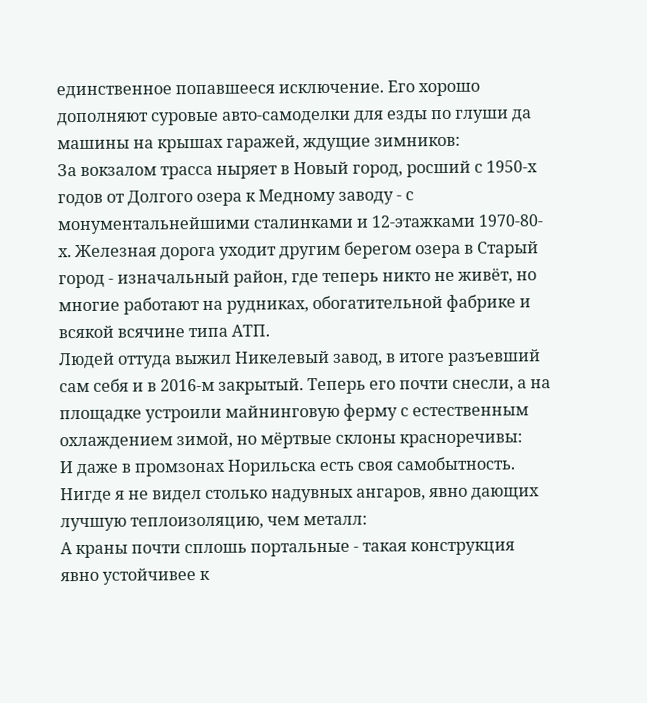единственное попавшееся исключение. Его хорошо дополняют суровые авто-самоделки для езды по глуши да машины на крышах гаражей, ждущие зимников:
За вокзалом трасса ныряет в Новый город, росший с 1950-х годов от Долгого озера к Медному заводу - с монументальнейшими сталинками и 12-этажками 1970-80-х. Железная дорога уходит другим берегом озера в Старый город - изначальный район, где теперь никто не живёт, но многие работают на рудниках, обогатительной фабрике и всякой всячине типа АТП.
Людей оттуда выжил Никелевый завод, в итоге разъевший сам себя и в 2016-м закрытый. Теперь его почти снесли, а на площадке устроили майнинговую ферму с естественным охлаждением зимой, но мёртвые склоны красноречивы:
И даже в промзонах Норильска есть своя самобытность. Нигде я не видел столько надувных ангаров, явно дающих лучшую теплоизоляцию, чем металл:
А краны почти сплошь портальные - такая конструкция явно устойчивее к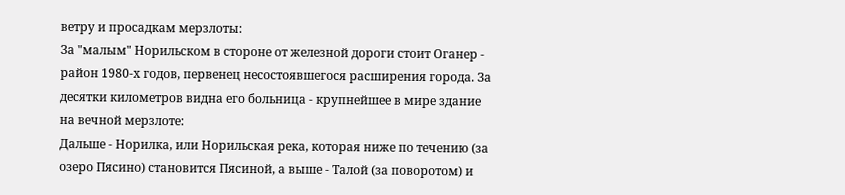ветру и просадкам мерзлоты:
За "малым" Норильском в стороне от железной дороги стоит Оганер - район 1980-х годов, первенец несостоявшегося расширения города. За десятки километров видна его больница - крупнейшее в мире здание на вечной мерзлоте:
Дальше - Норилка, или Норильская река, которая ниже по течению (за озеро Пясино) становится Пясиной, а выше - Талой (за поворотом) и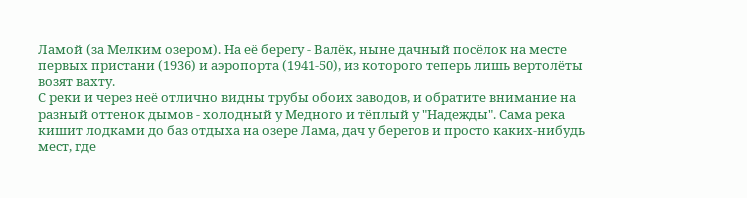Ламой (за Мелким озером). На её берегу - Валёк, ныне дачный посёлок на месте первых пристани (1936) и аэропорта (1941-50), из которого теперь лишь вертолёты возят вахту.
С реки и через неё отлично видны трубы обоих заводов, и обратите внимание на разный оттенок дымов - холодный у Медного и тёплый у "Надежды". Сама река кишит лодками до баз отдыха на озере Лама, дач у берегов и просто каких-нибудь мест, где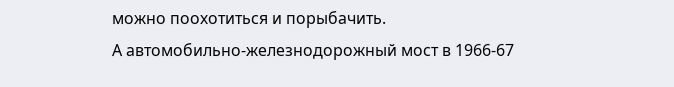можно поохотиться и порыбачить.
А автомобильно-железнодорожный мост в 1966-67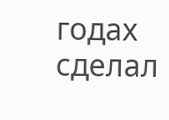годах сделал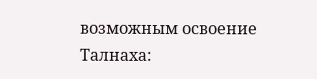возможным освоение Талнаха: